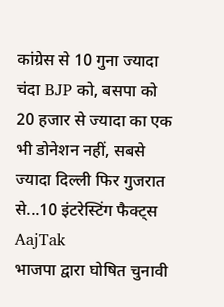कांग्रेस से 10 गुना ज्यादा चंदा BJP को, बसपा को 20 हजार से ज्यादा का एक भी डोनेशन नहीं, सबसे ज्यादा दिल्ली फिर गुजरात से...10 इंटरेस्टिंग फैक्ट्स
AajTak
भाजपा द्वारा घोषित चुनावी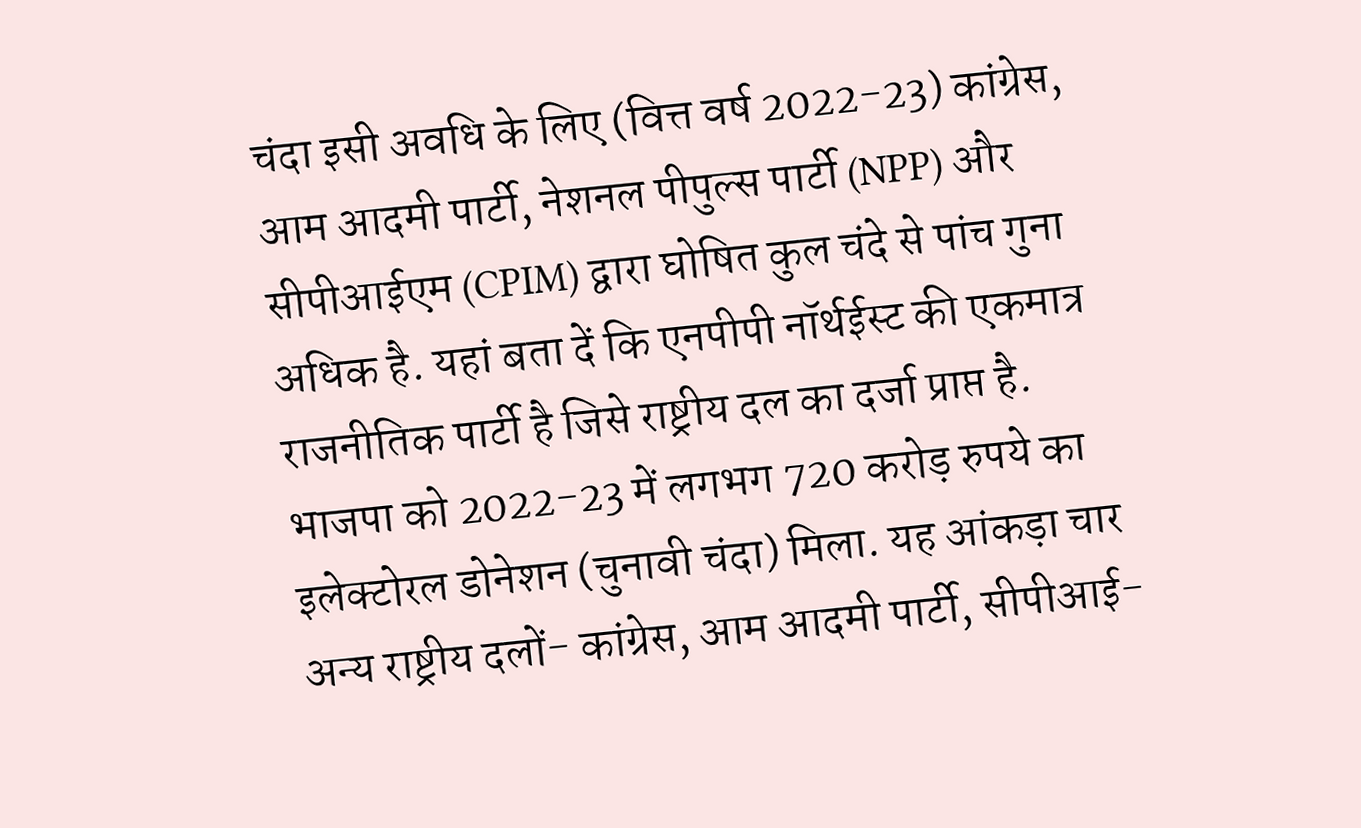चंदा इसी अवधि के लिए (वित्त वर्ष 2022-23) कांग्रेस, आम आदमी पार्टी, नेशनल पीपुल्स पार्टी (NPP) और सीपीआईएम (CPIM) द्वारा घोषित कुल चंदे से पांच गुना अधिक है. यहां बता दें कि एनपीपी नॉर्थईस्ट की एकमात्र राजनीतिक पार्टी है जिसे राष्ट्रीय दल का दर्जा प्राप्त है.
भाजपा को 2022-23 में लगभग 720 करोड़ रुपये का इलेक्टोरल डोनेशन (चुनावी चंदा) मिला. यह आंकड़ा चार अन्य राष्ट्रीय दलों- कांग्रेस, आम आदमी पार्टी, सीपीआई-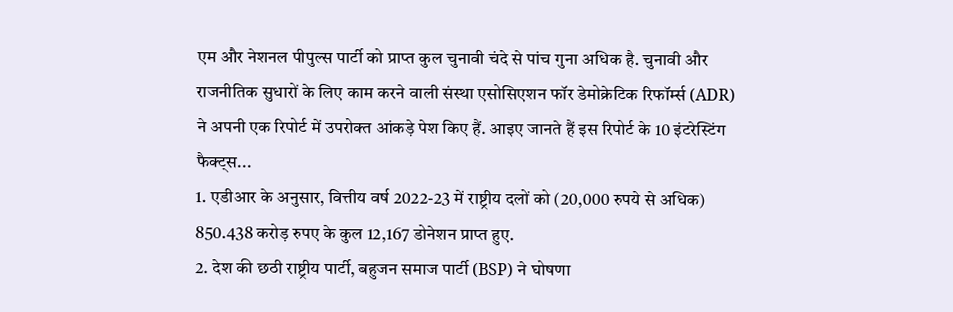एम और नेशनल पीपुल्स पार्टी को प्राप्त कुल चुनावी चंदे से पांच गुना अधिक है. चुनावी और राजनीतिक सुधारों के लिए काम करने वाली संस्था एसोसिएशन फॉर डेमोक्रेटिक रिफॉर्म्स (ADR) ने अपनी एक रिपोर्ट में उपरोक्त आंकड़े पेश किए हैं. आइए जानते हैं इस रिपोर्ट के 10 इंटरेस्टिंग फैक्ट्स...
1. एडीआर के अनुसार, वित्तीय वर्ष 2022-23 में राष्ट्रीय दलों को (20,000 रुपये से अधिक) 850.438 करोड़ रुपए के कुल 12,167 डोनेशन प्राप्त हुए.
2. देश की छठी राष्ट्रीय पार्टी, बहुजन समाज पार्टी (BSP) ने घोषणा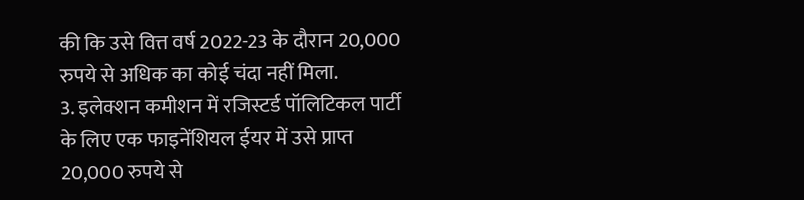की कि उसे वित्त वर्ष 2022-23 के दौरान 20,000 रुपये से अधिक का कोई चंदा नहीं मिला.
3. इलेक्शन कमीशन में रजिस्टर्ड पॉलिटिकल पार्टी के लिए एक फाइनेंशियल ईयर में उसे प्राप्त 20,000 रुपये से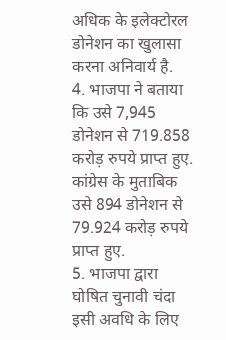अधिक के इलेक्टोरल डोनेशन का खुलासा करना अनिवार्य है.
4. भाजपा ने बताया कि उसे 7,945 डोनेशन से 719.858 करोड़ रुपये प्राप्त हुए. कांग्रेस के मुताबिक उसे 894 डोनेशन से 79.924 करोड़ रुपये प्राप्त हुए.
5. भाजपा द्वारा घोषित चुनावी चंदा इसी अवधि के लिए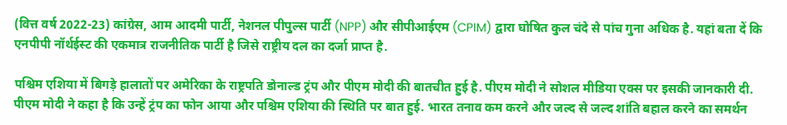(वित्त वर्ष 2022-23) कांग्रेस, आम आदमी पार्टी, नेशनल पीपुल्स पार्टी (NPP) और सीपीआईएम (CPIM) द्वारा घोषित कुल चंदे से पांच गुना अधिक है. यहां बता दें कि एनपीपी नॉर्थईस्ट की एकमात्र राजनीतिक पार्टी है जिसे राष्ट्रीय दल का दर्जा प्राप्त है.

पश्चिम एशिया में बिगड़े हालातों पर अमेरिका के राष्ट्रपति डोनाल्ड ट्रंप और पीएम मोदी की बातचीत हुई है. पीएम मोदी ने सोशल मीडिया एक्स पर इसकी जानकारी दी. पीएम मोदी ने कहा है कि उन्हें ट्रंप का फोन आया और पश्चिम एशिया की स्थिति पर बात हुई. भारत तनाव कम करने और जल्द से जल्द शांति बहाल करने का समर्थन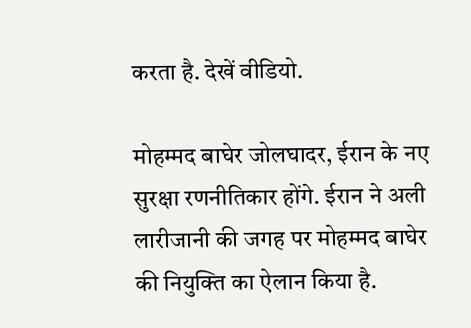करता है. देखें वीडियो.

मोहम्मद बाघेर जोलघादर, ईरान के नए सुरक्षा रणनीतिकार होंगे. ईरान ने अली लारीजानी की जगह पर मोहम्मद बाघेर की नियुक्ति का ऐलान किया है.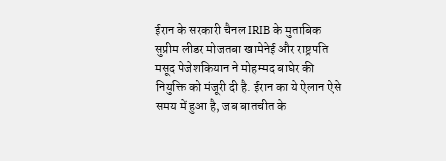ईरान के सरकारी चैनल IRIB के मुताबिक सुप्रीम लीडर मोजतबा खामेनेई और राष्ट्रपति मसूद पेजेशकियान ने मोहम्मद बाघेर की नियुक्ति को मंजूरी दी है. ईरान का ये ऐलान ऐसे समय में हुआ है, जब बातचीत के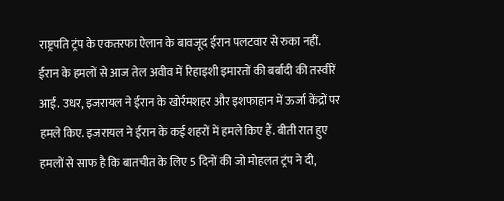राष्ट्रपति ट्रंप के एकतरफा ऐलान के बावजूद ईरान पलटवार से रुका नहीं. ईरान के हमलों से आज तेल अवीव में रिहाइशी इमारतों की बर्बादी की तस्वीरें आईं. उधर, इजरायल ने ईरान के खोर्रमशहर और इशफाहान में ऊर्जा केंद्रों पर हमले किए. इजरायल ने ईरान के कई शहरों में हमले किए हैं. बीती रात हुए हमलों से साफ है कि बातचीत के लिए 5 दिनों की जो मोहलत ट्रंप ने दी,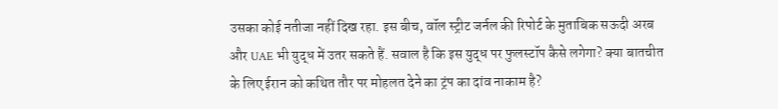उसका कोई नतीजा नहीं दिख रहा. इस बीच, वॉल स्ट्रीट जर्नल की रिपोर्ट के मुताबिक सऊदी अरब और UAE भी युद्ध में उतर सकते हैं. सवाल है कि इस युद्ध पर फुलस्टॉप कैसे लगेगा? क्या बातचीत के लिए ईरान को कथित तौर पर मोहलत देने का ट्रंप का दांव नाकाम है?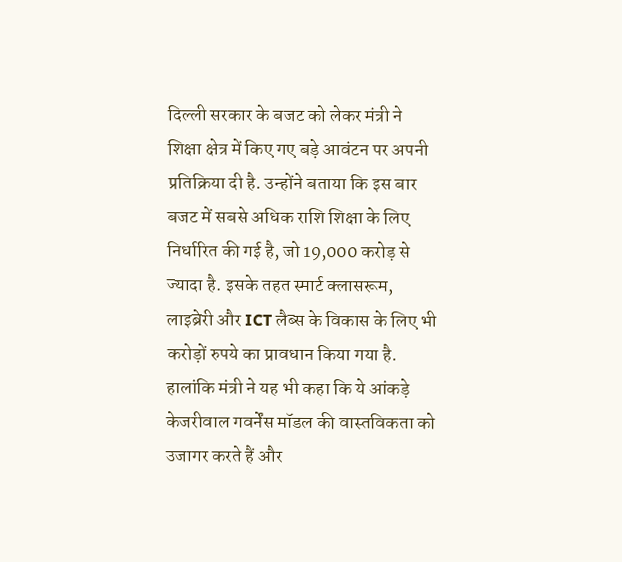दिल्ली सरकार के बजट को लेकर मंत्री ने शिक्षा क्षेत्र में किए गए बड़े आवंटन पर अपनी प्रतिक्रिया दी है. उन्होंने बताया कि इस बार बजट में सबसे अधिक राशि शिक्षा के लिए निर्धारित की गई है, जो 19,000 करोड़ से ज्यादा है. इसके तहत स्मार्ट क्लासरूम, लाइब्रेरी और ICT लैब्स के विकास के लिए भी करोड़ों रुपये का प्रावधान किया गया है. हालांकि मंत्री ने यह भी कहा कि ये आंकड़े केजरीवाल गवर्नेंस मॉडल की वास्तविकता को उजागर करते हैं और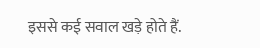इससे कई सवाल खड़े होते हैं.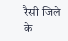रैसी जिले के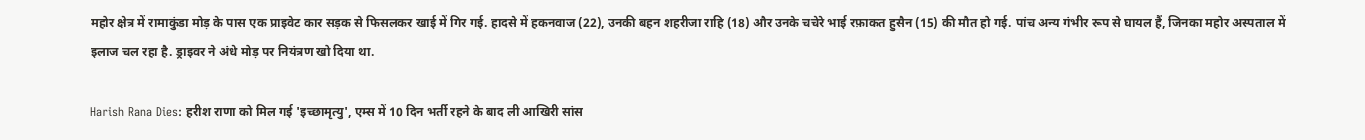महोर क्षेत्र में रामाकुंडा मोड़ के पास एक प्राइवेट कार सड़क से फिसलकर खाई में गिर गई. हादसे में हकनवाज (22), उनकी बहन शहरीजा राहि (18) और उनके चचेरे भाई रफ़ाकत हुसैन (15) की मौत हो गई. पांच अन्य गंभीर रूप से घायल हैं, जिनका महोर अस्पताल में इलाज चल रहा है. ड्राइवर ने अंधे मोड़ पर नियंत्रण खो दिया था.

Harish Rana Dies: हरीश राणा को मिल गई 'इच्छामृत्यु', एम्स में 10 दिन भर्ती रहने के बाद ली आखिरी सांस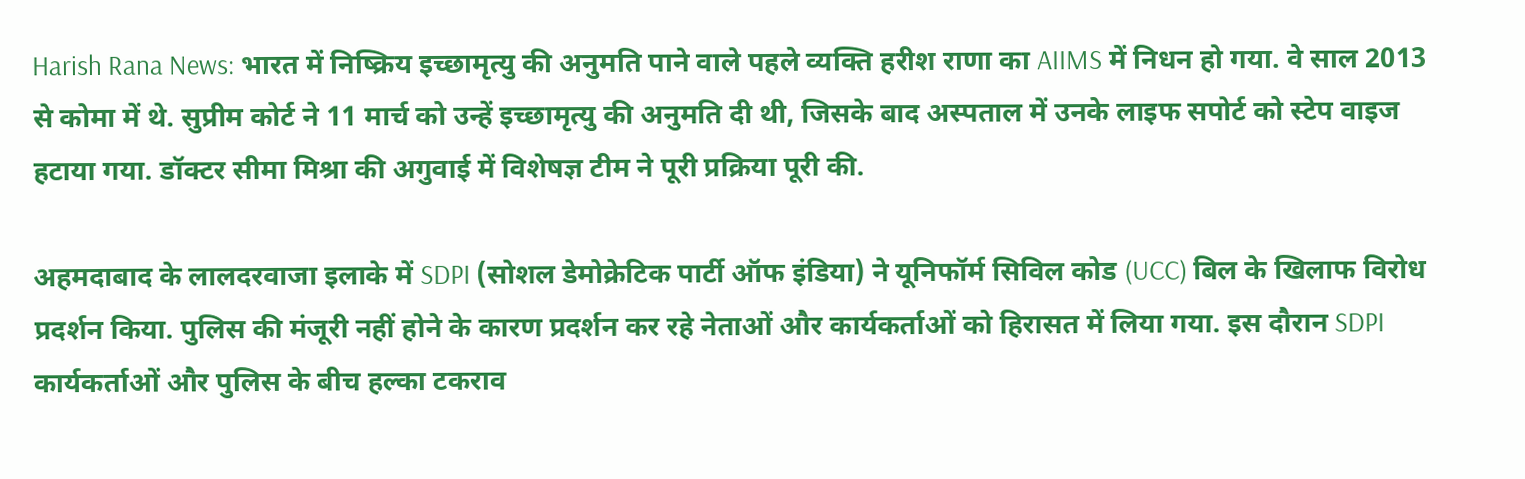Harish Rana News: भारत में निष्क्रिय इच्छामृत्यु की अनुमति पाने वाले पहले व्यक्ति हरीश राणा का AIIMS में निधन हो गया. वे साल 2013 से कोमा में थे. सुप्रीम कोर्ट ने 11 मार्च को उन्हें इच्छामृत्यु की अनुमति दी थी, जिसके बाद अस्पताल में उनके लाइफ सपोर्ट को स्टेप वाइज हटाया गया. डॉक्टर सीमा मिश्रा की अगुवाई में विशेषज्ञ टीम ने पूरी प्रक्रिया पूरी की.

अहमदाबाद के लालदरवाजा इलाके में SDPI (सोशल डेमोक्रेटिक पार्टी ऑफ इंडिया) ने यूनिफॉर्म सिविल कोड (UCC) बिल के खिलाफ विरोध प्रदर्शन किया. पुलिस की मंजूरी नहीं होने के कारण प्रदर्शन कर रहे नेताओं और कार्यकर्ताओं को हिरासत में लिया गया. इस दौरान SDPI कार्यकर्ताओं और पुलिस के बीच हल्का टकराव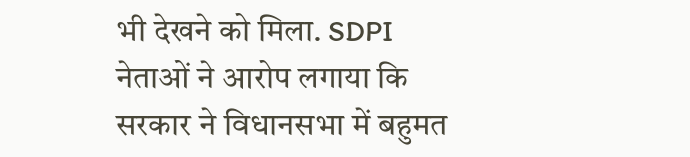भी देखने को मिला. SDPI नेताओं ने आरोप लगाया कि सरकार ने विधानसभा में बहुमत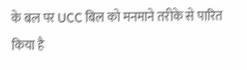के बल पर UCC बिल को मनमाने तरीके से पारित किया है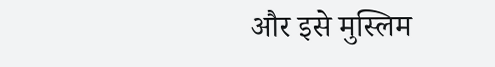और इसे मुस्लिम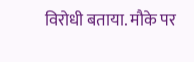विरोधी बताया. मौके पर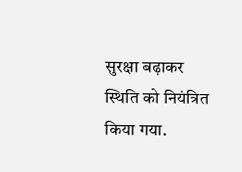सुरक्षा बढ़ाकर स्थिति को नियंत्रित किया गया.